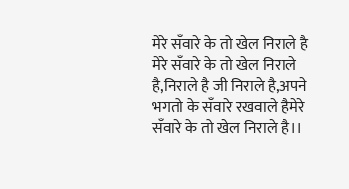मेरे सँवारे के तो खेल निराले है
मेरे सँवारे के तो खेल निराले है,निराले है जी निराले है,अपने भगतो के सँवारे रखवाले हैमेरे सँवारे के तो खेल निराले है।।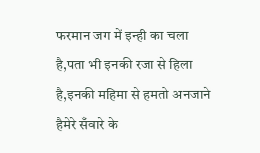फरमान जग में इन्ही का चला है,पता भी इनकी रजा से हिला है,इनकी महिमा से हमतो अनजाने हैमेरे सँवारे के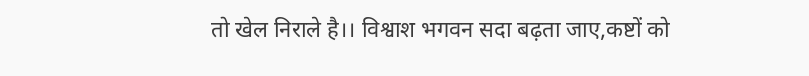तो खेल निराले है।। विश्वाश भगवन सदा बढ़ता जाए,कष्टों को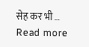सेह कर भी … Read more